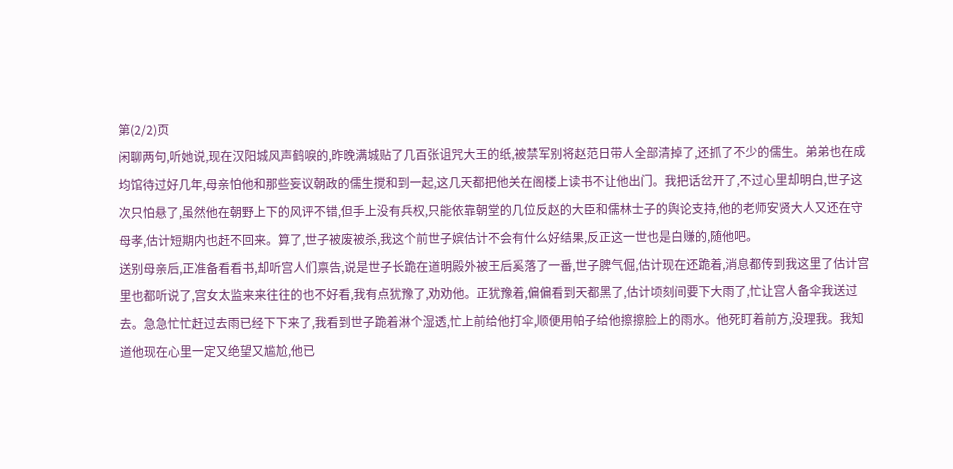第(2/2)页
闲聊两句,听她说,现在汉阳城风声鹤唳的,昨晚满城贴了几百张诅咒大王的纸,被禁军别将赵范日带人全部清掉了,还抓了不少的儒生。弟弟也在成均馆待过好几年,母亲怕他和那些妄议朝政的儒生搅和到一起,这几天都把他关在阁楼上读书不让他出门。我把话岔开了,不过心里却明白,世子这次只怕悬了,虽然他在朝野上下的风评不错,但手上没有兵权,只能依靠朝堂的几位反赵的大臣和儒林士子的舆论支持,他的老师安贤大人又还在守母孝,估计短期内也赶不回来。算了,世子被废被杀,我这个前世子嫔估计不会有什么好结果,反正这一世也是白赚的,随他吧。
送别母亲后,正准备看看书,却听宫人们禀告,说是世子长跪在道明殿外被王后奚落了一番,世子脾气倔,估计现在还跪着,消息都传到我这里了估计宫里也都听说了,宫女太监来来往往的也不好看,我有点犹豫了,劝劝他。正犹豫着,偏偏看到天都黑了,估计顷刻间要下大雨了,忙让宫人备伞我送过去。急急忙忙赶过去雨已经下下来了,我看到世子跪着淋个湿透,忙上前给他打伞,顺便用帕子给他擦擦脸上的雨水。他死盯着前方,没理我。我知道他现在心里一定又绝望又尴尬,他已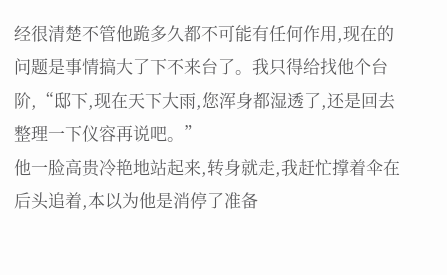经很清楚不管他跪多久都不可能有任何作用,现在的问题是事情搞大了下不来台了。我只得给找他个台阶,“邸下,现在天下大雨,您浑身都湿透了,还是回去整理一下仪容再说吧。”
他一脸高贵冷艳地站起来,转身就走,我赶忙撑着伞在后头追着,本以为他是消停了准备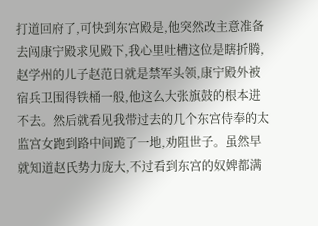打道回府了,可快到东宫殿是,他突然改主意准备去闯康宁殿求见殿下,我心里吐槽这位是瞎折腾,赵学州的儿子赵范日就是禁军头领,康宁殿外被宿兵卫围得铁桶一般,他这么大张旗鼓的根本进不去。然后就看见我带过去的几个东宫侍奉的太监宫女跑到路中间跪了一地,劝阻世子。虽然早就知道赵氏势力庞大,不过看到东宫的奴婢都满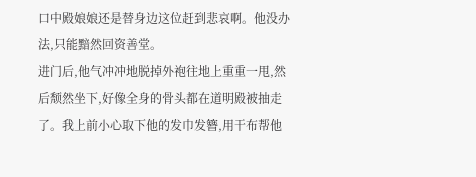口中殿娘娘还是替身边这位赶到悲哀啊。他没办法,只能黯然回资善堂。
进门后,他气冲冲地脱掉外袍往地上重重一甩,然后颓然坐下,好像全身的骨头都在道明殿被抽走了。我上前小心取下他的发巾发簪,用干布帮他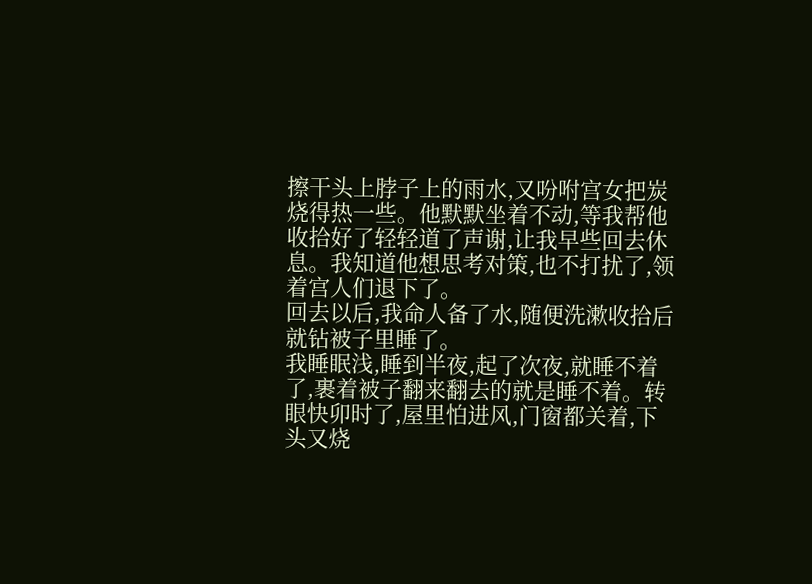擦干头上脖子上的雨水,又吩咐宫女把炭烧得热一些。他默默坐着不动,等我帮他收拾好了轻轻道了声谢,让我早些回去休息。我知道他想思考对策,也不打扰了,领着宫人们退下了。
回去以后,我命人备了水,随便洗漱收拾后就钻被子里睡了。
我睡眠浅,睡到半夜,起了次夜,就睡不着了,裹着被子翻来翻去的就是睡不着。转眼快卯时了,屋里怕进风,门窗都关着,下头又烧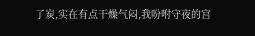了炭,实在有点干燥气闷,我吩咐守夜的宫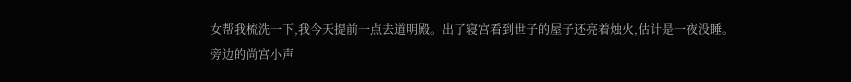女帮我梳洗一下,我今天提前一点去道明殿。出了寝宫看到世子的屋子还亮着烛火,估计是一夜没睡。旁边的尚宫小声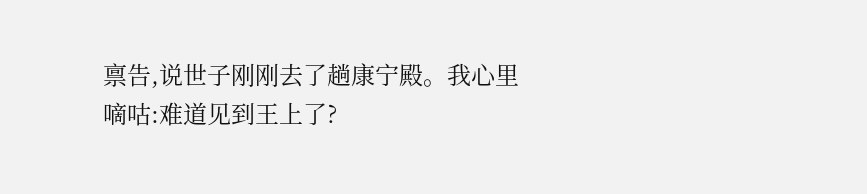禀告,说世子刚刚去了趟康宁殿。我心里嘀咕:难道见到王上了?